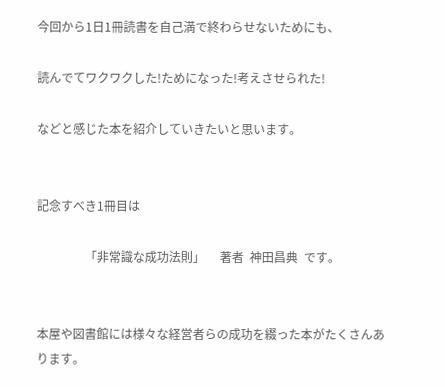今回から1日1冊読書を自己満で終わらせないためにも、

読んでてワクワクした!ためになった!考えさせられた!

などと感じた本を紹介していきたいと思います。


記念すべき1冊目は

                「非常識な成功法則」     著者  神田昌典  です。


本屋や図書館には様々な経営者らの成功を綴った本がたくさんあります。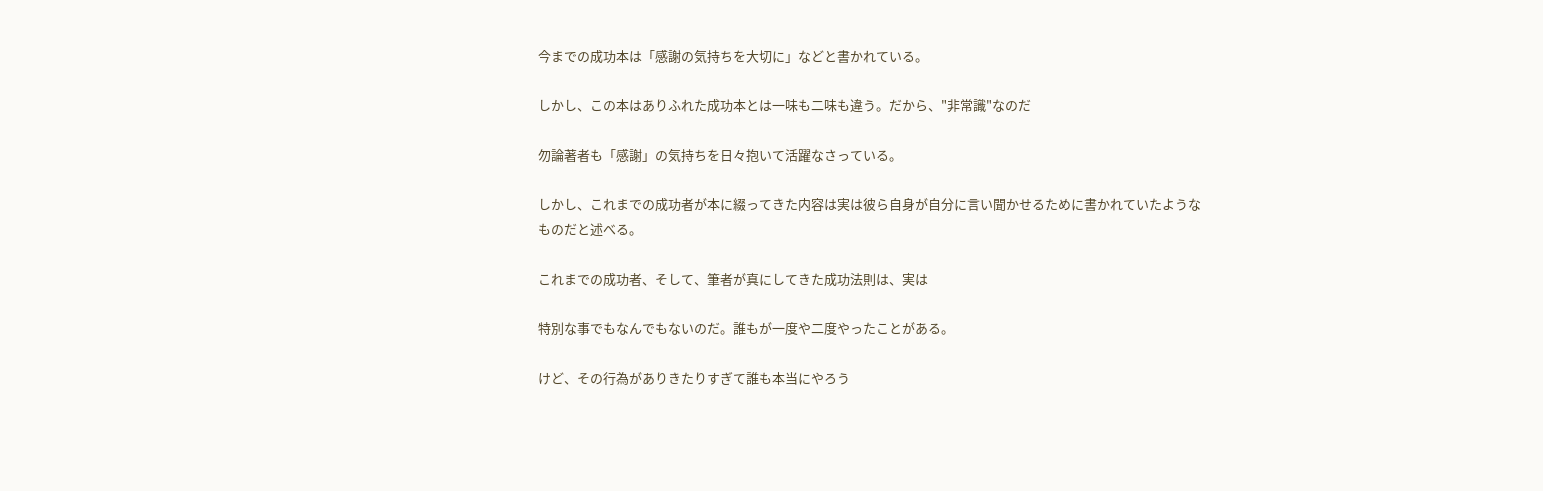今までの成功本は「感謝の気持ちを大切に」などと書かれている。

しかし、この本はありふれた成功本とは一味も二味も違う。だから、"非常識"なのだ

勿論著者も「感謝」の気持ちを日々抱いて活躍なさっている。

しかし、これまでの成功者が本に綴ってきた内容は実は彼ら自身が自分に言い聞かせるために書かれていたようなものだと述べる。

これまでの成功者、そして、筆者が真にしてきた成功法則は、実は

特別な事でもなんでもないのだ。誰もが一度や二度やったことがある。

けど、その行為がありきたりすぎて誰も本当にやろう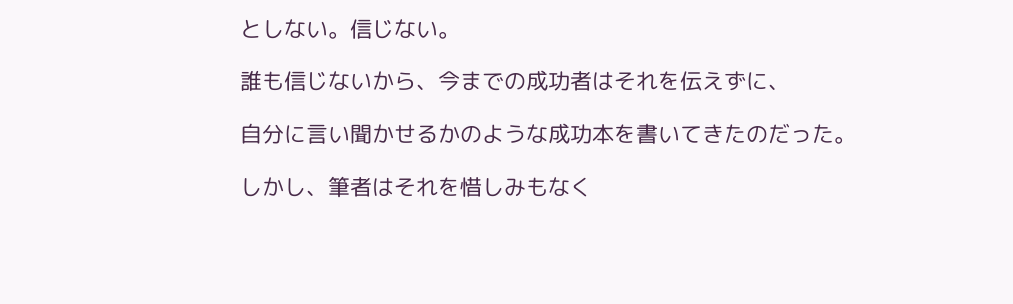としない。信じない。

誰も信じないから、今までの成功者はそれを伝えずに、

自分に言い聞かせるかのような成功本を書いてきたのだった。

しかし、筆者はそれを惜しみもなく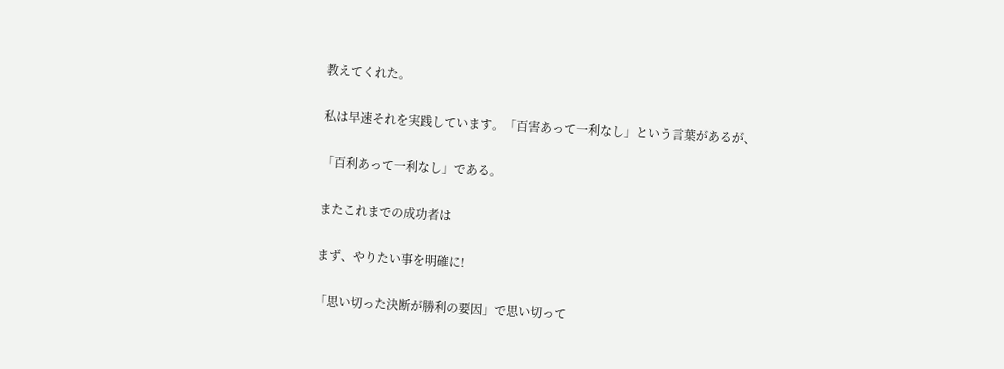教えてくれた。

私は早速それを実践しています。「百害あって一利なし」という言葉があるが、

「百利あって一利なし」である。

またこれまでの成功者は

まず、やりたい事を明確に!

「思い切った決断が勝利の要因」で思い切って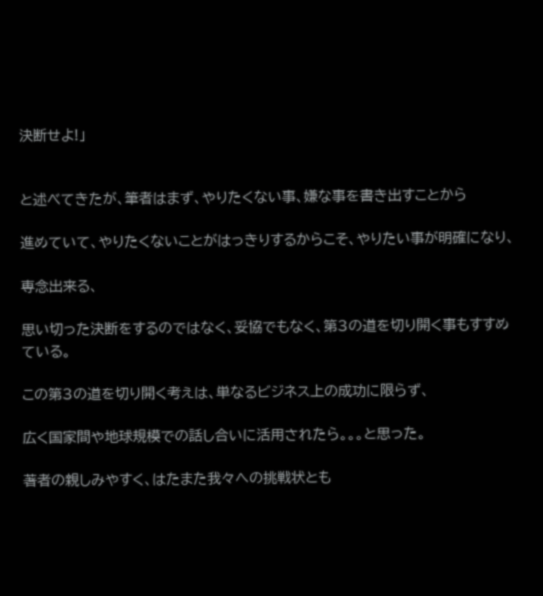決断せよ!」


と述べてきたが、筆者はまず、やりたくない事、嫌な事を書き出すことから

進めていて、やりたくないことがはっきりするからこそ、やりたい事が明確になり、

専念出来る、

思い切った決断をするのではなく、妥協でもなく、第3の道を切り開く事もすすめている。

この第3の道を切り開く考えは、単なるビジネス上の成功に限らず、

広く国家間や地球規模での話し合いに活用されたら。。。と思った。

著者の親しみやすく、はたまた我々への挑戦状とも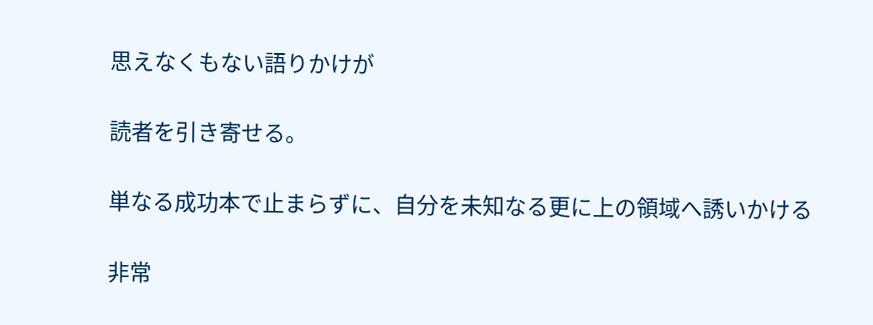思えなくもない語りかけが

読者を引き寄せる。

単なる成功本で止まらずに、自分を未知なる更に上の領域へ誘いかける

非常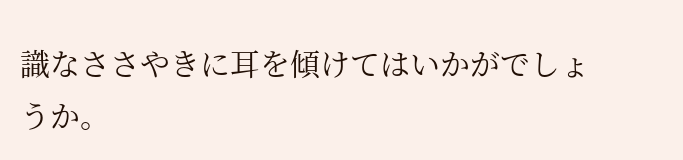識なささやきに耳を傾けてはいかがでしょうか。